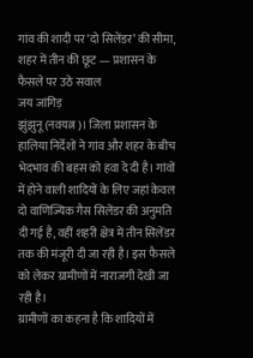गांव की शादी पर ‘दो सिलेंडर’ की सीमा, शहर में तीन की छूट — प्रशासन के फैसले पर उठे सवाल
जय जांगिड़
झुंझुनू (नवयत्न)। जिला प्रशासन के हालिया निर्देशों ने गांव और शहर के बीच भेदभाव की बहस को हवा दे दी है। गांवों में होने वाली शादियों के लिए जहां केवल दो वाणिज्यिक गैस सिलेंडर की अनुमति दी गई है, वहीं शहरी क्षेत्र में तीन सिलेंडर तक की मंजूरी दी जा रही है। इस फैसले को लेकर ग्रामीणों में नाराजगी देखी जा रही है।
ग्रामीणों का कहना है कि शादियों में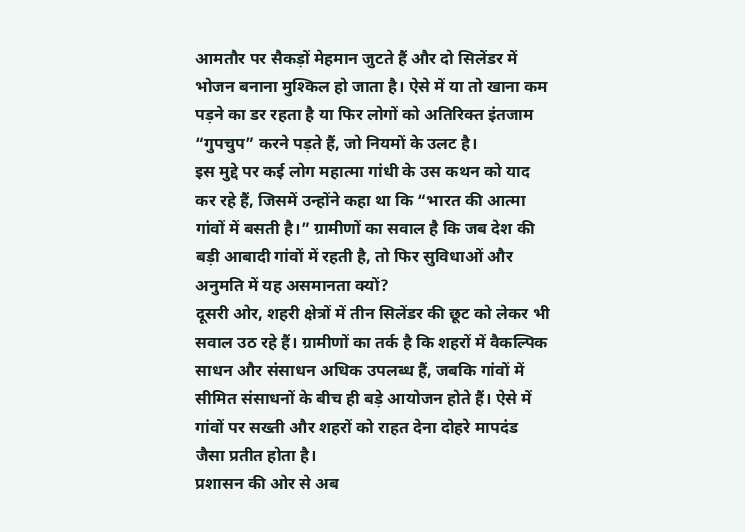आमतौर पर सैकड़ों मेहमान जुटते हैं और दो सिलेंडर में भोजन बनाना मुश्किल हो जाता है। ऐसे में या तो खाना कम पड़ने का डर रहता है या फिर लोगों को अतिरिक्त इंतजाम “गुपचुप” करने पड़ते हैं, जो नियमों के उलट है।
इस मुद्दे पर कई लोग महात्मा गांधी के उस कथन को याद कर रहे हैं, जिसमें उन्होंने कहा था कि “भारत की आत्मा गांवों में बसती है।” ग्रामीणों का सवाल है कि जब देश की बड़ी आबादी गांवों में रहती है, तो फिर सुविधाओं और अनुमति में यह असमानता क्यों?
दूसरी ओर, शहरी क्षेत्रों में तीन सिलेंडर की छूट को लेकर भी सवाल उठ रहे हैं। ग्रामीणों का तर्क है कि शहरों में वैकल्पिक साधन और संसाधन अधिक उपलब्ध हैं, जबकि गांवों में सीमित संसाधनों के बीच ही बड़े आयोजन होते हैं। ऐसे में गांवों पर सख्ती और शहरों को राहत देना दोहरे मापदंड जैसा प्रतीत होता है।
प्रशासन की ओर से अब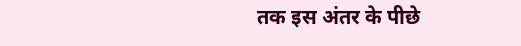तक इस अंतर के पीछे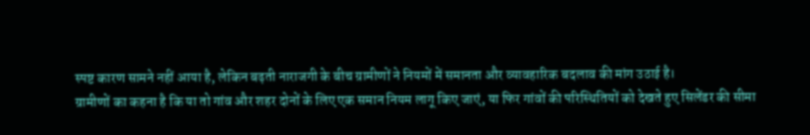स्पष्ट कारण सामने नहीं आया है, लेकिन बढ़ती नाराजगी के बीच ग्रामीणों ने नियमों में समानता और व्यावहारिक बदलाव की मांग उठाई है।
ग्रामीणों का कहना है कि या तो गांव और शहर दोनों के लिए एक समान नियम लागू किए जाएं, या फिर गांवों की परिस्थितियों को देखते हुए सिलेंडर की सीमा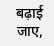बढ़ाई जाए,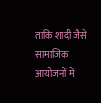ताकि शादी जैसे सामाजिक आयोजनों में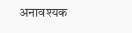अनावश्यक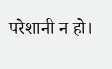परेशानी न हो।